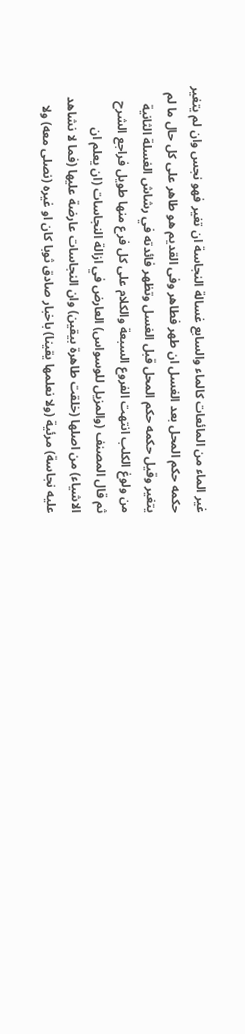غير الماء من المائعات كالماء والسابع غسالة النجاسة ان تغير فهو نجس وان لم يتغير حكمه حكم المحل بعد الغسل ان طهر فطاهر وفى القديم هو طاهر على كل حال ما لم يتغير وقيل حكمه حكم المحل قبل الغسل وتظهر فائدته في رشاش الغسلة الثانية من ولوغ الكلب انتهت الفروع السبعة والكلام على كل فرع منها طويل فراجع الشرح ثم قال المصنف (والمزيل للوسواس) العارض في ازالة النجاسات (ان يعلم ان الاشياء) من اصلها (خلقت طاهرة بيقين) وان النجاسات عارضة عليها (فما لا نشاهد عليه نجاسة) مرئية (ولا نعلمها يقينا) باخبار صادق ثوبا كان او غيره (نصلى معه) ولا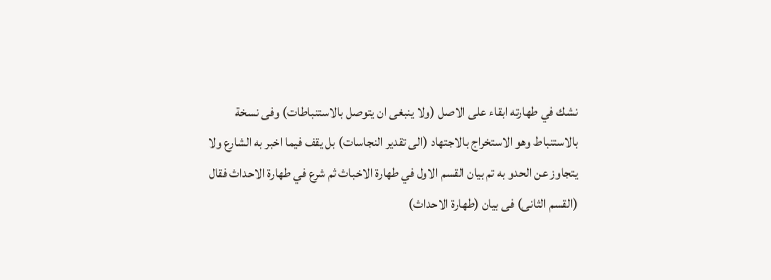نشك في طهارته ابقاء على الاصل (ولا ينبغى ان يتوصل بالاستنباطات) وفى نسخة بالاستنباط وهو الاستخراج بالاجتهاد (الى تقدير النجاسات) بل يقف فيما اخبر به الشارع ولا يتجاوز عن الحدو به تم بيان القسم الاول في طهارة الاخباث ثم شرع في طهارة الاحداث فقال (القسم الثانى) فى بيان (طهارة الاحداث)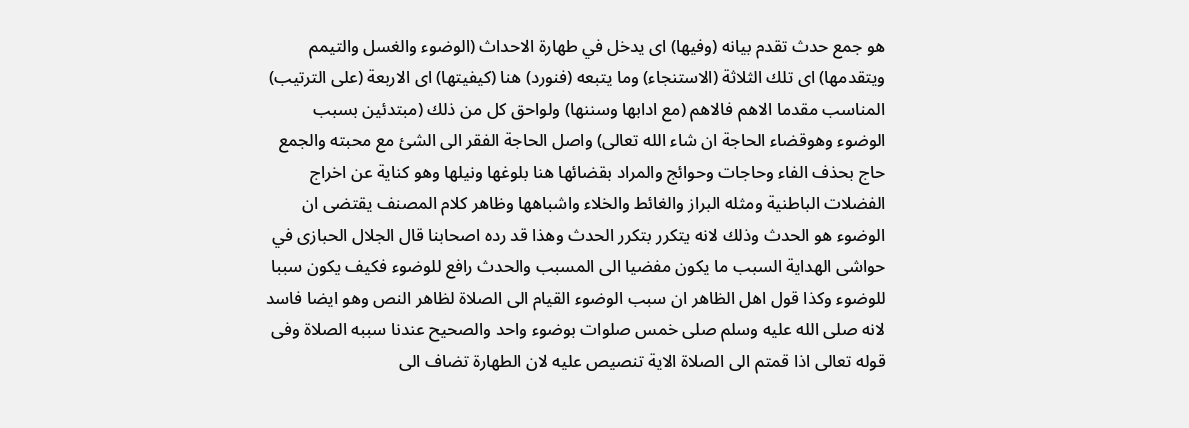هو جمع حدث تقدم بيانه (وفيها) اى يدخل في طهارة الاحداث (الوضوء والغسل والتيمم ويتقدمها) اى تلك الثلاثة (الاستنجاء) وما يتبعه (فنورد) هنا (كيفيتها) اى الاربعة (على الترتيب) المناسب مقدما الاهم فالاهم (مع ادابها وسننها) ولواحق كل من ذلك (مبتدئين بسبب الوضوء وهوقضاء الحاجة ان شاء الله تعالى) واصل الحاجة الفقر الى الشئ مع محبته والجمع حاج بحذف الفاء وحاجات وحوائج والمراد بقضائها هنا بلوغها ونيلها وهو كناية عن اخراج الفضلات الباطنية ومثله البراز والغائط والخلاء واشباهها وظاهر كلام المصنف يقتضى ان الوضوء هو الحدث وذلك لانه يتكرر بتكرر الحدث وهذا قد رده اصحابنا قال الجلال الحبازى في حواشى الهداية السبب ما يكون مفضيا الى المسبب والحدث رافع للوضوء فكيف يكون سببا للوضوء وكذا قول اهل الظاهر ان سبب الوضوء القيام الى الصلاة لظاهر النص وهو ايضا فاسد لانه صلى الله عليه وسلم صلى خمس صلوات بوضوء واحد والصحيح عندنا سببه الصلاة وفى قوله تعالى اذا قمتم الى الصلاة الاية تنصيص عليه لان الطهارة تضاف الى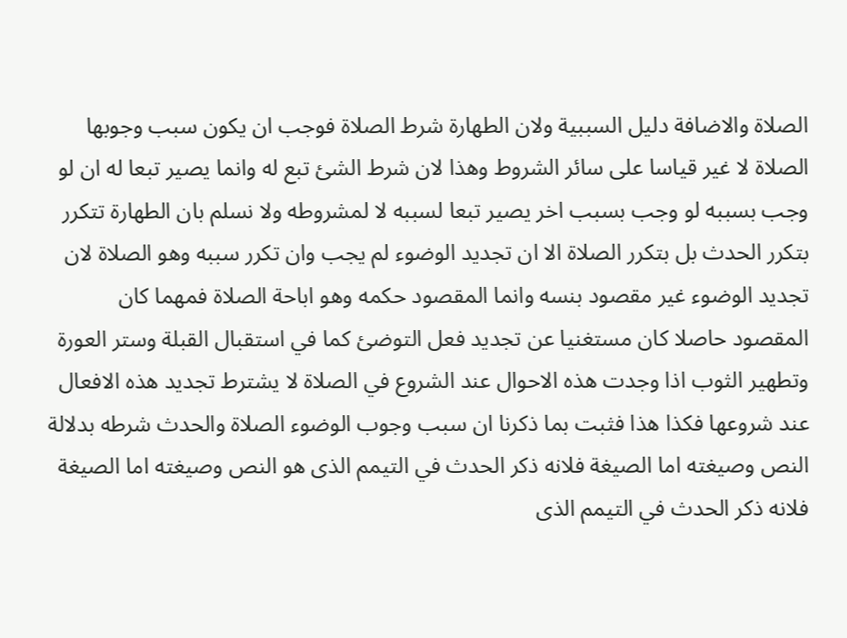الصلاة والاضافة دليل السببية ولان الطهارة شرط الصلاة فوجب ان يكون سبب وجوبها الصلاة لا غير قياسا على سائر الشروط وهذا لان شرط الشئ تبع له وانما يصير تبعا له ان لو وجب بسببه لو وجب بسبب اخر يصير تبعا لسببه لا لمشروطه ولا نسلم بان الطهارة تتكرر بتكرر الحدث بل بتكرر الصلاة الا ان تجديد الوضوء لم يجب وان تكرر سببه وهو الصلاة لان تجديد الوضوء غير مقصود بنسه وانما المقصود حكمه وهو اباحة الصلاة فمهما كان المقصود حاصلا كان مستغنيا عن تجديد فعل التوضئ كما في استقبال القبلة وستر العورة وتطهير الثوب اذا وجدت هذه الاحوال عند الشروع في الصلاة لا يشترط تجديد هذه الافعال عند شروعها فكذا هذا فثبت بما ذكرنا ان سبب وجوب الوضوء الصلاة والحدث شرطه بدلالة النص وصيغته اما الصيغة فلانه ذكر الحدث في التيمم الذى هو النص وصيغته اما الصيغة فلانه ذكر الحدث في التيمم الذى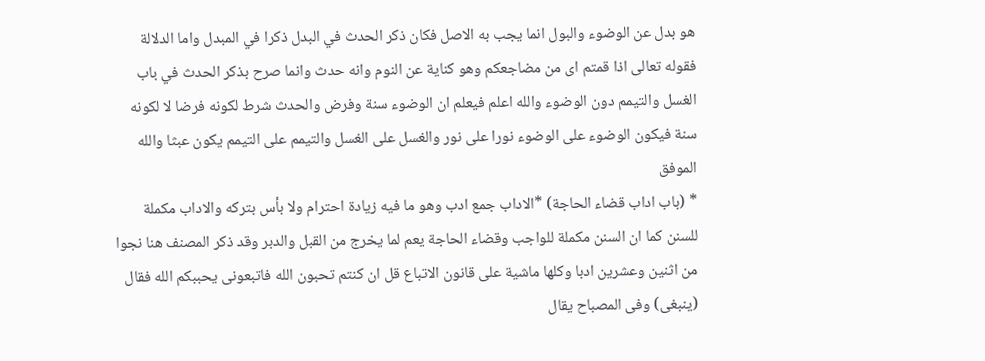هو بدل عن الوضوء والبول انما يجب به الاصل فكان ذكر الحدث في البدل ذكرا في المبدل واما الدلالة فقوله تعالى اذا قمتم اى من مضاجعكم وهو كناية عن النوم وانه حدث وانما صرح بذكر الحدث في باب الغسل والتيمم دون الوضوء والله اعلم فيعلم ان الوضوء سنة وفرض والحدث شرط لكونه فرضا لا لكونه سنة فيكون الوضوء على الوضوء نورا على نور والغسل على الغسل والتيمم على التيمم يكون عبثا والله الموفق
* (باب اداب قضاء الحاجة) *الاداب جمع ادب وهو ما فيه زيادة احترام ولا بأس بتركه والاداب مكملة للسنن كما ان السنن مكملة للواجب وقضاء الحاجة يعم لما يخرج من القبل والدبر وقد ذكر المصنف هنا نجوا من اثنين وعشرين ادبا وكلها ماشية على قانون الاتباع قل ان كنتم تحبون الله فاتبعونى يحببكم الله فقال (ينبغى) وفى المصباح يقال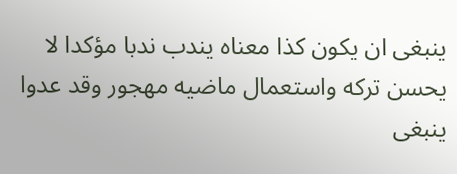ينبغى ان يكون كذا معناه يندب ندبا مؤكدا لا يحسن تركه واستعمال ماضيه مهجور وقد عدوا ينبغى